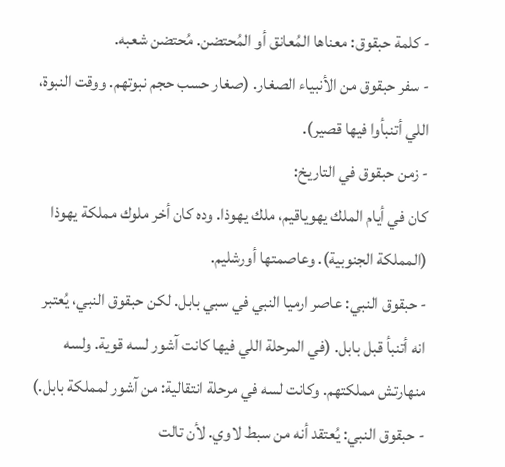- كلمة حبقوق: معناها المُعانق أو المُحتضن. مُحتضن شعبه.
- سفر حبقوق من الأنبياء الصغار. (صغار حسب حجم نبوتهم. ووقت النبوة، اللي أتنبأوا فيها قصير).
- زمن حبقوق في التاريخ:
كان في أيام الملك يهوياقيم، ملك يهوذا. وده كان أخر ملوك مملكة يهوذا (المملكة الجنوبية). وعاصمتها أورشليم.
- حبقوق النبي: عاصر ارميا النبي في سبي بابل. لكن حبقوق النبي، يُعتبر انه أتنبأ قبل بابل. (في المرحلة اللي فيها كانت آشور لسه قوية. ولسه منهارتش مملكتهم. وكانت لسه في مرحلة انتقالية: من آشور لمملكة بابل.)
- حبقوق النبي: يُعتقد أنه من سبط لاوي. لأن تالت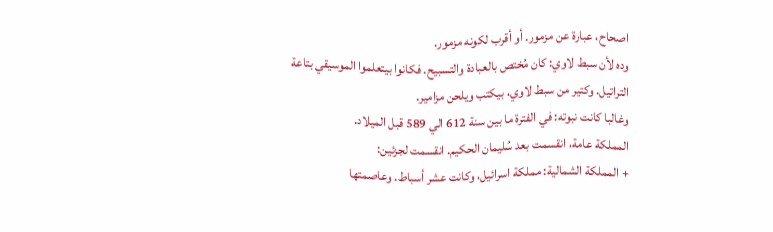اصحاح، عبارة عن مزمور. أو أقرب لكونه مزمور.
وده لأن سبط لاوي: كان مُختص بالعبادة والتسبيح. فكانوا بيتعلموا الموسيقي بتاعة التراتيل. وكتير من سبط لاوي، بيكتب ويلحن مزامير.
وغالبا كانت نبوته: في الفترة ما بين سنة 612 الي 589 قبل الميلاد.
المملكة عامة، انقسمت بعد سُليمان الحكيم. انقسمت لجزئين:
+ المملكة الشمالية: مملكة اسرائيل، وكانت عشر أسباط. وعاصمتها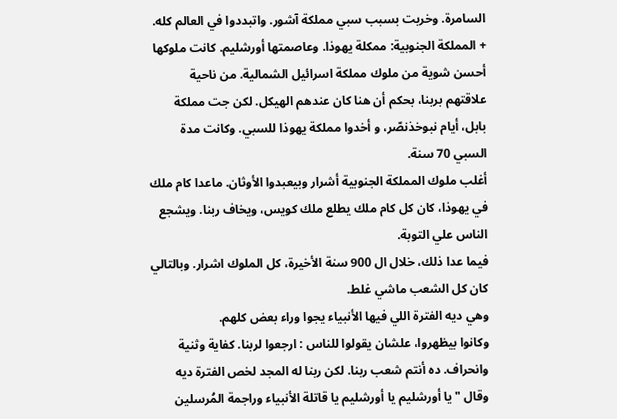السامرة. وخربت بسبب سبي مملكة آشور. واتبددوا في العالم كله.
+ المملكة الجنوبية: ممكلة يهوذا. وعاصمتها أورشليم. كانت ملوكها أحسن شوية من ملوك مملكة اسرائيل الشمالية. من ناحية علاقتهم بربنا، بحكم أن هنا كان عندهم الهيكل. لكن جت مملكة بابل، أيام نبوخذنصّر، و أخدوا مملكة يهوذا للسبي. وكانت مدة السبي 70 سنة.
أغلب ملوك المملكة الجنوبية أشرار وبيعبدوا الأوثان. ماعدا كام ملك في يهوذا، كان كل كام ملك يطلع ملك كويس، ويخاف ربنا. ويشجع الناس علي التوبة.
فيما عدا ذلك، خلال ال 900 سنة الأخيرة، كل الملوك اشرار. وبالتالي كان كل الشعب ماشي غلط.
وهي ديه الفترة اللي فيها الأنبياء يجوا وراء بعض كلهم.
وكانوا بيظهروا، علشان يقولوا للناس : ارجعوا لربنا. كفاية وثنية وانحراف. ده أنتم شعب ربنا. لكن ربنا له المجد لخص الفترة ديه وقال "يا أورشليم يا أورشليم يا قاتلة الأنبياء وراجمة المُرسلين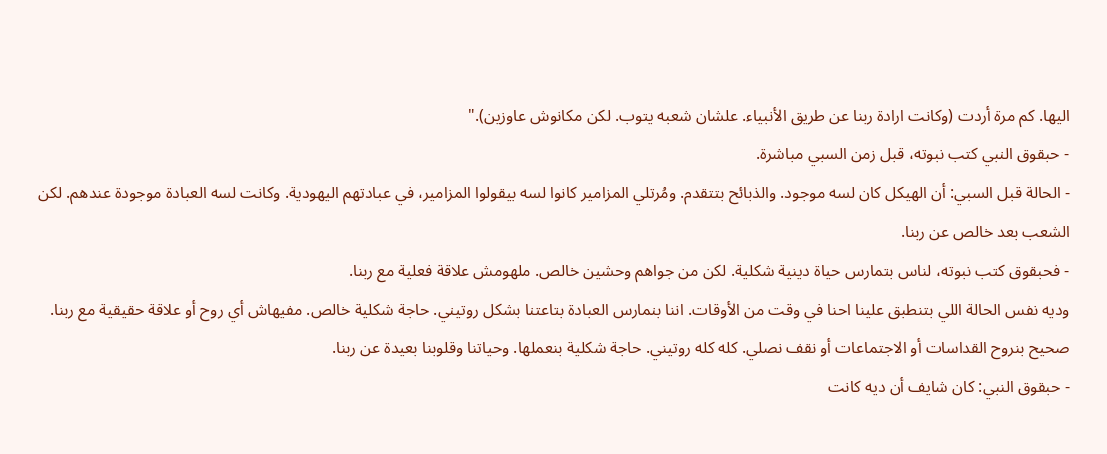اليها. كم مرة أردت (وكانت ارادة ربنا عن طريق الأنبياء. علشان شعبه يتوب. لكن مكانوش عاوزين)."
- حبقوق النبي كتب نبوته، قبل زمن السبي مباشرة.
- الحالة قبل السبي: أن الهيكل كان لسه موجود. والذبائح بتتقدم. ومُرتلي المزامير كانوا لسه بيقولوا المزامير، في عبادتهم اليهودية. وكانت لسه العبادة موجودة عندهم. لكن الشعب بعد خالص عن ربنا.
- فحبقوق كتب نبوته، لناس بتمارس حياة دينية شكلية. لكن من جواهم وحشين خالص. ملهومش علاقة فعلية مع ربنا.
وديه نفس الحالة اللي بتنطبق علينا احنا في وقت من الأوقات. اننا بنمارس العبادة بتاعتنا بشكل روتيني. حاجة شكلية خالص. مفيهاش أي روح أو علاقة حقيقية مع ربنا.
صحيح بنروح القداسات أو الاجتماعات أو نقف نصلي. كله كله روتيني. حاجة شكلية بنعملها. وحياتنا وقلوبنا بعيدة عن ربنا.
- حبقوق النبي: كان شايف أن ديه كانت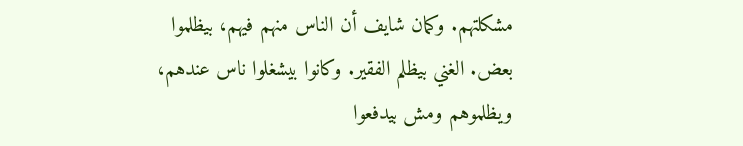مشكلتهم. وكمان شايف أن الناس منهم فيهم، بيظلموا بعض. الغني بيظلم الفقير. وكانوا بيشغلوا ناس عندهم، ويظلموهم ومش بيدفعوا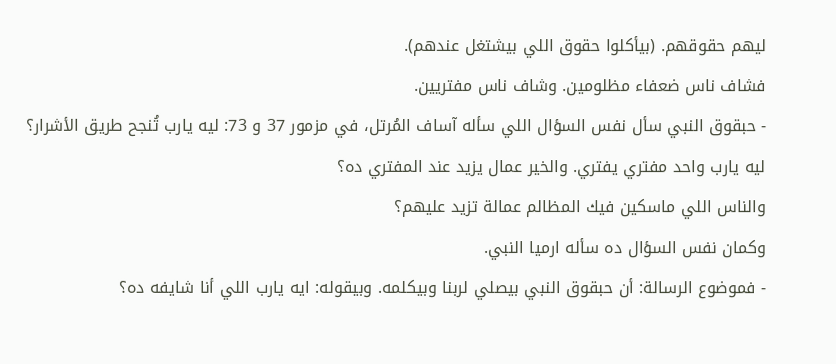ليهم حقوقهم. (بيأكلوا حقوق اللي بيشتغل عندهم).
فشاف ناس ضعفاء مظلومين. وشاف ناس مفتريين.
- حبقوق النبي سأل نفس السؤال اللي سأله آساف المُرتل، في مزمور 37 و 73: ليه يارب تُنجح طريق الأشرار؟ ليه يارب واحد مفتري يفتري. والخير عمال يزيد عند المفتري ده؟
والناس اللي ماسكين فيك المظالم عمالة تزيد عليهم؟
وكمان نفس السؤال ده سأله ارميا النبي.
- فموضوع الرسالة: أن حبقوق النبي بيصلي لربنا وبيكلمه. وبيقوله: ايه يارب اللي أنا شايفه ده؟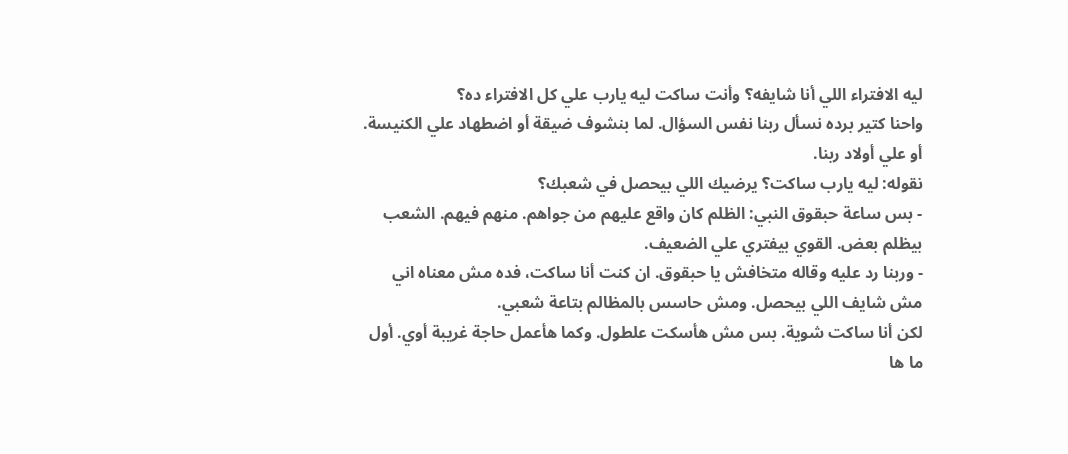ليه الافتراء اللي أنا شايفه؟ وأنت ساكت ليه يارب علي كل الافتراء ده؟
واحنا كتير برده نسأل ربنا نفس السؤال. لما بنشوف ضيقة أو اضطهاد علي الكنيسة. أو علي أولاد ربنا.
نقوله: ليه يارب ساكت؟ يرضيك اللي بيحصل في شعبك؟
- بس ساعة حبقوق النبي: الظلم كان واقع عليهم من جواهم. منهم فيهم. الشعب بيظلم بعض. القوي بيفتري علي الضعيف.
- وربنا رد عليه وقاله متخافش يا حبقوق. ان كنت أنا ساكت، فده مش معناه اني مش شايف اللي بيحصل. ومش حاسس بالمظالم بتاعة شعبي.
لكن أنا ساكت شوية. بس مش هأسكت علطول. وكما هأعمل حاجة غريبة أوي. أول ما ها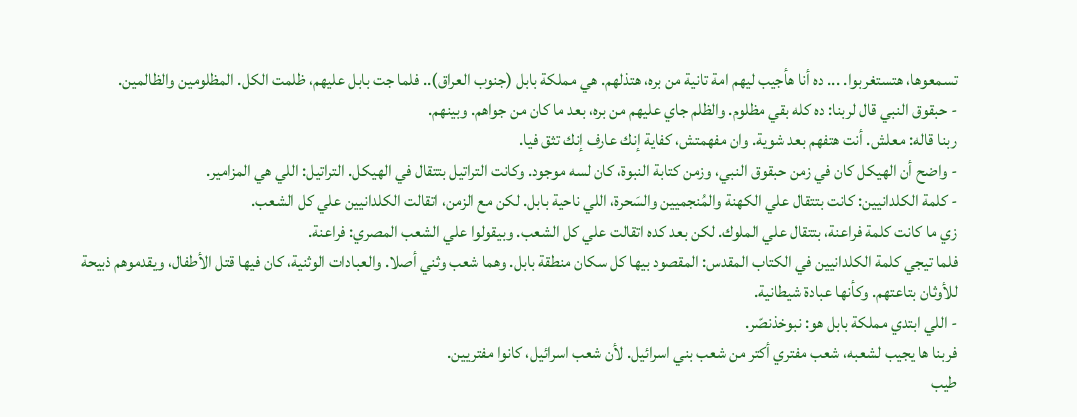تسمعوها، هتستغربوا. ... ده أنا هأجيب ليهم امة تانية من بره، هتذلهم. هي مملكة بابل (جنوب العراق).. فلما جت بابل عليهم، ظلمت الكل. المظلومين والظالمين.
- حبقوق النبي قال لربنا: ده كله بقي مظلوم. والظلم جاي عليهم من بره، بعد ما كان من جواهم. وبينهم.
ربنا قاله: معلش. أنت هتفهم بعد شوية. وان مفهمتش، كفاية إنك عارف إنك تثق فيا.
- واضح أن الهيكل كان في زمن حبقوق النبي، وزمن كتابة النبوة، كان لسه موجود. وكانت التراتيل بتتقال في الهيكل. التراتيل: اللي هي المزامير.
- كلمة الكلدانيين: كانت بتتقال علي الكهنة والمُنجميين والسَحرة، اللي ناحية بابل. لكن مع الزمن، اتقالت الكلدانيين علي كل الشعب.
زي ما كانت كلمة فراعنة، بتتقال علي الملوك. لكن بعد كده اتقالت علي كل الشعب. وبيقولوا علي الشعب المصري: فراعنة.
فلما تيجي كلمة الكلدانيين في الكتاب المقدس: المقصود بيها كل سكان منطقة بابل. وهما شعب وثني أصلا. والعبادات الوثنية، كان فيها قتل الأطفال، ويقدموهم ذبيحة للأوثان بتاعتهم. وكأنها عبادة شيطانية.
- اللي ابتدي مملكة بابل هو: نبوخذنصّر.
فربنا ها يجيب لشعبه، شعب مفتري أكتر من شعب بني اسرائيل. لأن شعب اسرائيل، كانوا مفتريين.
طيب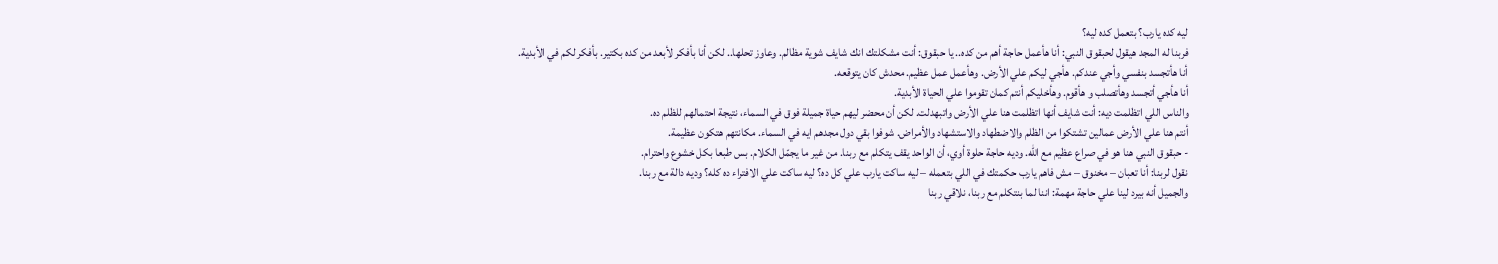ليه كده يارب؟ بتعمل كده ليه؟
فربنا له المجد هيقول لحبقوق النبي: أنا هأعمل حاجة أهم من كده.. يا حبقوق: أنت مشكلتك انك شايف شوية مظالم. وعاوز تحلها.. لكن أنا بأفكر لأبعد من كده بكتير. بأفكر لكم في الأبدية.
أنا هأتجسد بنفسي وأجي عندكم. هأجي ليكم علي الأرض. وهأعمل عمل عظيم. محدش كان يتوقعه.
أنا هأجي أتجسد وهأتصلب و هأقوم. وهأخليكم أنتم كمان تقوموا علي الحياة الأبدية.
والناس اللي اتظلمت ديه: أنت شايف أنها اتظلمت هنا علي الأرض واتبهدلت. لكن أن محضر ليهم حياة جميلة فوق في السماء، نتيجة احتمالهم للظلم ده.
أنتم هنا علي الأرض عمالين تشتكوا من الظلم والاضطهاد والاستشهاد والأمراض. شوفوا بقي دول مجدهم ايه في السماء. مكانتهم هتكون عظيمة.
- حبقوق النبي هنا هو في صراع عظيم مع الله. وديه حاجة حلوة أوي، أن الواحد يقف يتكلم مع ربنا. من غير ما يجمّل الكلام. بس طبعا بكل خشوع واحترام.
نقول لربنا: أنا تعبان – مخنوق – مش فاهم يارب حكمتك في اللي بتعمله – ليه ساكت يارب علي كل ده؟ ليه ساكت علي الافتراء ده كله؟ وديه دالة مع ربنا.
والجميل أنه بيرد لينا علي حاجة مهمة: اننا لما بنتكلم مع ربنا، نلاقي ربنا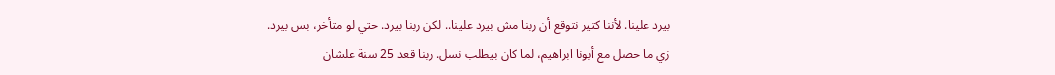بيرد علينا. لأننا كتير نتوقع أن ربنا مش بيرد علينا.. لكن ربنا بيرد. حتي لو متأخر، بس بيرد.
زي ما حصل مع أبونا ابراهيم، لما كان بيطلب نسل. ربنا قعد 25 سنة علشان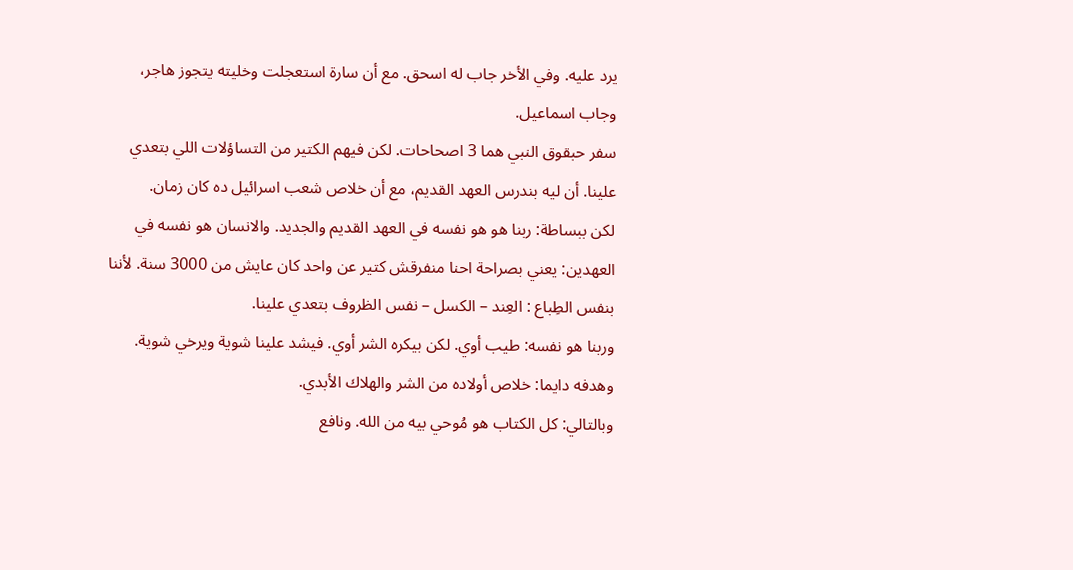يرد عليه. وفي الأخر جاب له اسحق. مع أن سارة استعجلت وخليته يتجوز هاجر، وجاب اسماعيل.
سفر حبقوق النبي هما 3 اصحاحات. لكن فيهم الكتير من التساؤلات اللي بتعدي علينا. أن ليه بندرس العهد القديم، مع أن خلاص شعب اسرائيل ده كان زمان.
لكن ببساطة: ربنا هو هو نفسه في العهد القديم والجديد. والانسان هو نفسه في العهدين: يعني بصراحة احنا منفرقش كتير عن واحد كان عايش من 3000 سنة. لأننا بنفس الطِباع : العِند – الكسل – نفس الظروف بتعدي علينا.
وربنا هو نفسه: طيب أوي. لكن بيكره الشر أوي. فيشد علينا شوية ويرخي شوية. وهدفه دايما: خلاص أولاده من الشر والهلاك الأبدي.
وبالتالي: كل الكتاب هو مُوحي بيه من الله. ونافع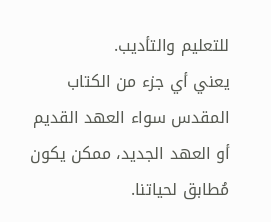للتعليم والتأديب.
يعني أي جزء من الكتاب المقدس سواء العهد القديم أو العهد الجديد، ممكن يكون مُطابق لحياتنا.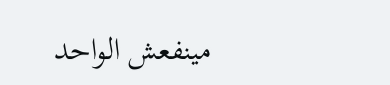مينفعش الواحد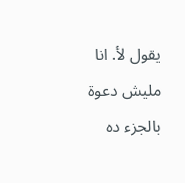يقول لأ. انا مليش دعوة بالجزء ده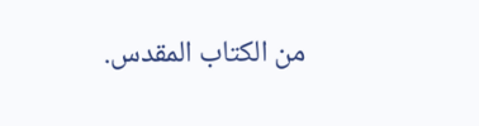من الكتاب المقدس.